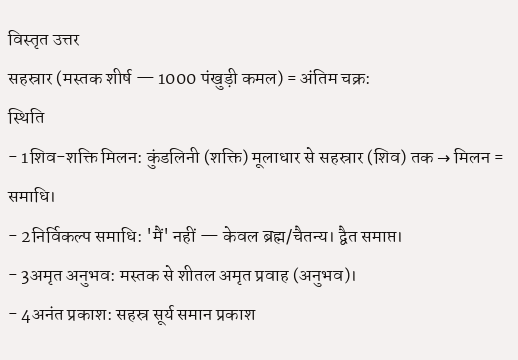विस्तृत उत्तर
सहस्रार (मस्तक शीर्ष — 1000 पंखुड़ी कमल) = अंतिम चक्र:
स्थिति
- 1शिव-शक्ति मिलन: कुंडलिनी (शक्ति) मूलाधार से सहस्रार (शिव) तक → मिलन = समाधि।
- 2निर्विकल्प समाधि: 'मैं' नहीं — केवल ब्रह्म/चैतन्य। द्वैत समाप्त।
- 3अमृत अनुभव: मस्तक से शीतल अमृत प्रवाह (अनुभव)।
- 4अनंत प्रकाश: सहस्र सूर्य समान प्रकाश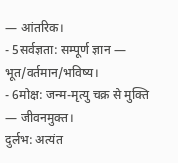— आंतरिक।
- 5सर्वज्ञता: सम्पूर्ण ज्ञान — भूत/वर्तमान/भविष्य।
- 6मोक्ष: जन्म-मृत्यु चक्र से मुक्ति — जीवनमुक्त।
दुर्लभ: अत्यंत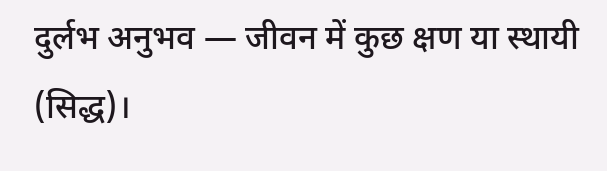दुर्लभ अनुभव — जीवन में कुछ क्षण या स्थायी (सिद्ध)।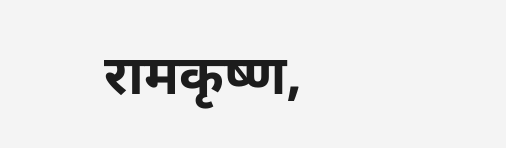रामकृष्ण,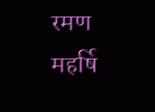रमण महर्षि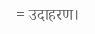= उदाहरण।